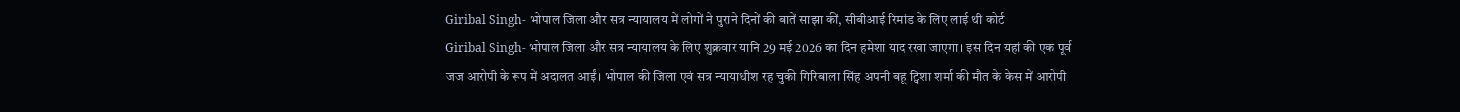Giribal Singh- भोपाल जिला और सत्र न्यायालय में लोगों ने पुराने दिनों की बातें साझा कीं, सीबीआई रिमांड के लिए लाई थी कोर्ट
Giribal Singh- भोपाल जिला और सत्र न्यायालय के लिए शुक्रवार यानि 29 मई 2026 का दिन हमेशा याद रखा जाएगा। इस दिन यहां की एक पूर्व जज आरोपी के रूप में अदालत आईं। भोपाल की जिला एवं सत्र न्यायाधीश रह चुकी गिरिबाला सिंह अपनी बहू ट्विशा शर्मा की मौत के केस में आरोपी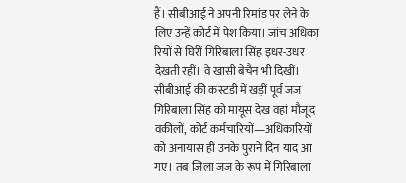हैं। सीबीआई ने अपनी रिमांड पर लेने के लिए उन्हें कोर्ट में पेश किया। जांच अधिका रियों से घिरीं गिरिबाला सिंह इधर-उधर देखती रहीं। वे खासी बेचैन भी दिखीं। सीबीआई की कस्टडी में खड़ीं पूर्व जज गिरिबाला सिंह को मायूस देख वहां मौजूद वकीलों, कोर्ट कर्मचारियों—अधिकारियों को अनायास ही उनके पुराने दिन याद आ गए। तब जिला जज के रूप में गिरिबाला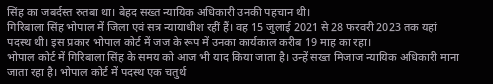सिंह का जबर्दस्त रुतबा था। बेहद सख्त न्यायिक अधिकारी उनकी पहचान थी।
गिरिबाला सिंह भोपाल में जिला एवं सत्र न्यायाधीश रहीं हैं। वह 15 जुलाई 2021 से 28 फरवरी 2023 तक यहां पदस्थ थी। इस प्रकार भोपाल कोर्ट में जज के रूप में उनका कार्यकाल करीब 19 माह का रहा।
भोपाल कोर्ट में गिरिबाला सिंह के समय को आज भी याद किया जाता है। उन्हें सख्त मिजाज न्यायिक अधिकारी माना जाता रहा है। भोपाल कोर्ट में पदस्थ एक चतुर्थ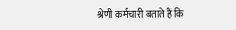श्रेणी कर्मचारी बताते हैं कि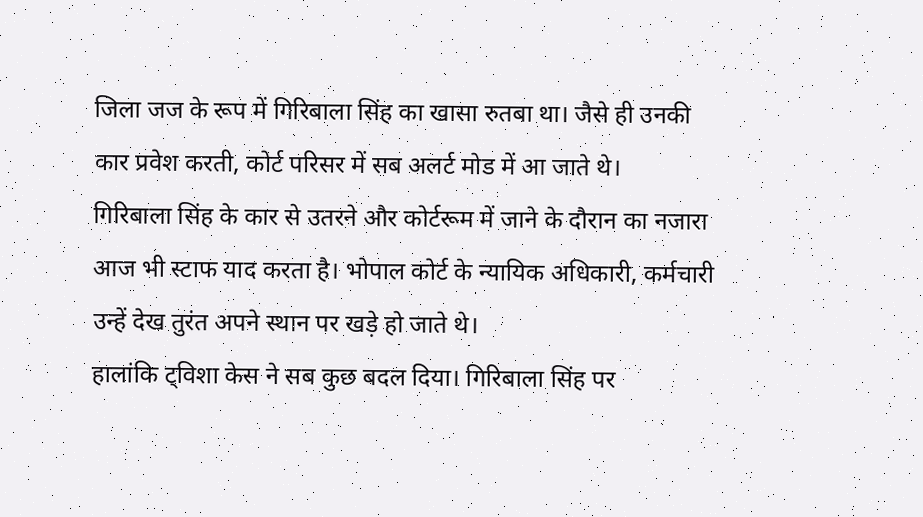जिला जज के रूप में गिरिबाला सिंह का खासा रुतबा था। जैसे ही उनकी कार प्रवेश करती, कोर्ट परिसर में सब अलर्ट मोड में आ जाते थे।
गिरिबाला सिंह के कार से उतरने और कोर्टरूम में जाने के दौरान का नजारा आज भी स्टाफ याद करता है। भोपाल कोर्ट के न्यायिक अधिकारी, कर्मचारी उन्हें देख तुरंत अपने स्थान पर खड़े हो जाते थे।
हालांकि ट्विशा केस ने सब कुछ बदल दिया। गिरिबाला सिंह पर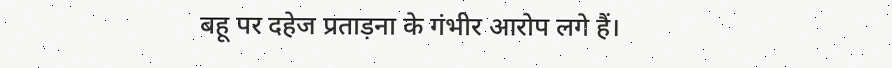बहू पर दहेज प्रताड़ना के गंभीर आरोप लगे हैं।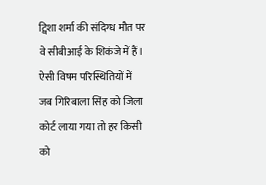ट्विशा शर्मा की संदिग्ध मौत पर वे सीबीआई के शिकंजे में हैं। ऐसी विषम परिस्थितियों में जब गिरिबाला सिंह को जिला कोर्ट लाया गया तो हर किसी को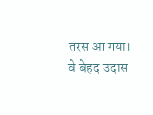तरस आ गया। वे बेहद उदास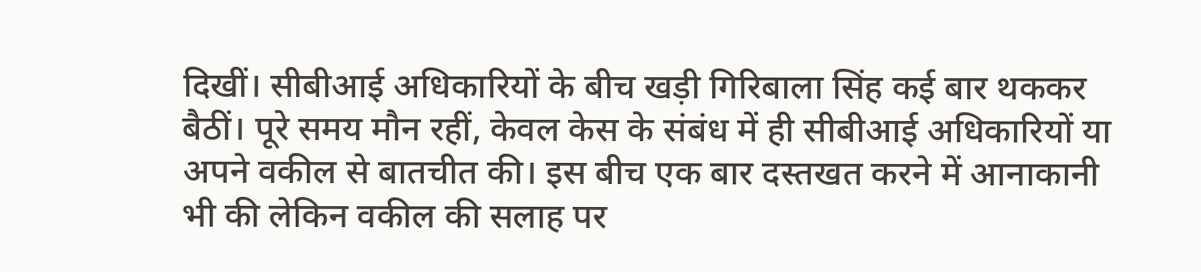दिखीं। सीबीआई अधिकारियों के बीच खड़ी गिरिबाला सिंह कई बार थककर बैठीं। पूरे समय मौन रहीं, केवल केस के संबंध में ही सीबीआई अधिकारियों या अपने वकील से बातचीत की। इस बीच एक बार दस्तखत करने में आनाकानी भी की लेकिन वकील की सलाह पर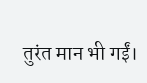तुरंत मान भी गईं।